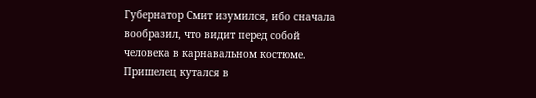Губернатор Смит изумился, ибо сначала вообразил, что видит перед собой человека в карнавальном костюме. Пришелец кутался в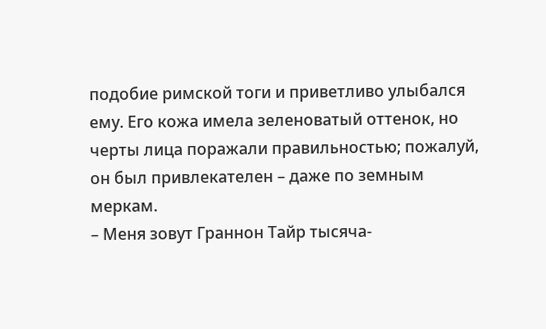подобие римской тоги и приветливо улыбался ему. Его кожа имела зеленоватый оттенок, но черты лица поражали правильностью; пожалуй, он был привлекателен – даже по земным меркам.
– Меня зовут Граннон Тайр тысяча-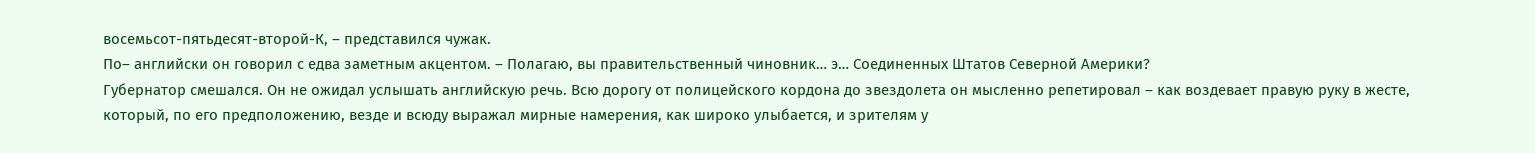восемьсот-пятьдесят-второй-К, – представился чужак.
По– английски он говорил с едва заметным акцентом. – Полагаю, вы правительственный чиновник… э… Соединенных Штатов Северной Америки?
Губернатор смешался. Он не ожидал услышать английскую речь. Всю дорогу от полицейского кордона до звездолета он мысленно репетировал – как воздевает правую руку в жесте, который, по его предположению, везде и всюду выражал мирные намерения, как широко улыбается, и зрителям у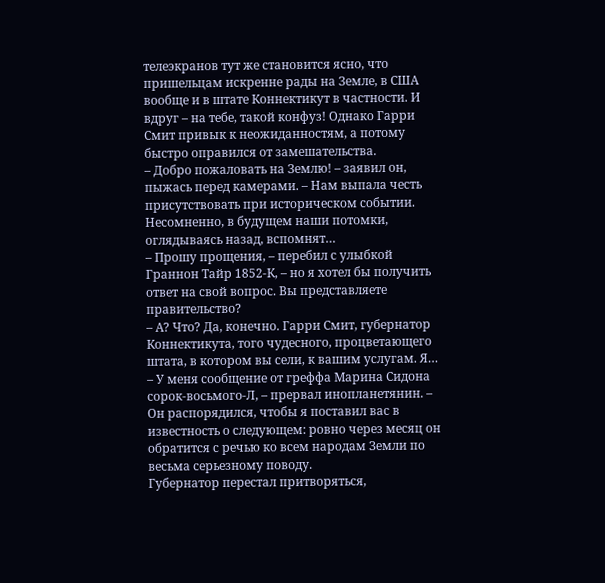телеэкранов тут же становится ясно, что пришельцам искренне рады на Земле, в США вообще и в штате Коннектикут в частности. И вдруг – на тебе, такой конфуз! Однако Гарри Смит привык к неожиданностям, а потому быстро оправился от замешательства.
– Добро пожаловать на Землю! – заявил он, пыжась перед камерами. – Нам выпала честь присутствовать при историческом событии. Несомненно, в будущем наши потомки, оглядываясь назад, вспомнят…
– Прошу прощения, – перебил с улыбкой Граннон Тайр 1852-К, – но я хотел бы получить ответ на свой вопрос. Вы представляете правительство?
– А? Что? Да, конечно. Гарри Смит, губернатор Коннектикута, того чудесного, процветающего штата, в котором вы сели, к вашим услугам. Я…
– У меня сообщение от греффа Марина Сидона сорок-восьмого-Л, – прервал инопланетянин. – Он распорядился, чтобы я поставил вас в известность о следующем: ровно через месяц он обратится с речью ко всем народам Земли по весьма серьезному поводу.
Губернатор перестал притворяться,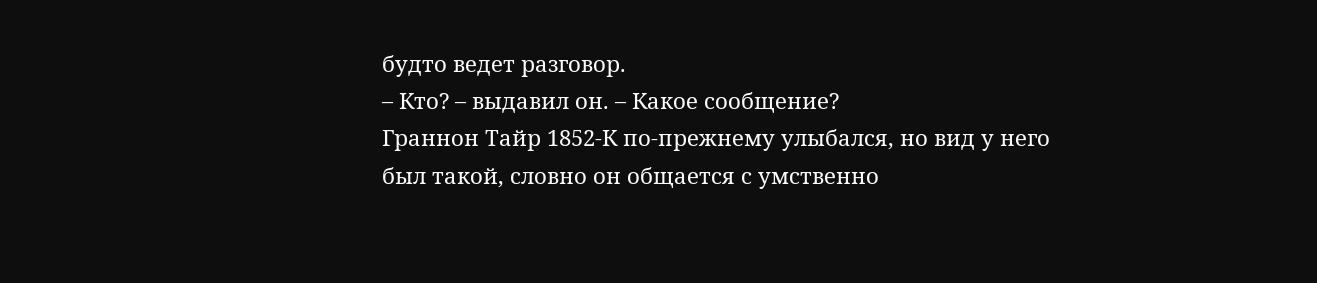будто ведет разговор.
– Кто? – выдавил он. – Какое сообщение?
Граннон Тайр 1852-К по-прежнему улыбался, но вид у него был такой, словно он общается с умственно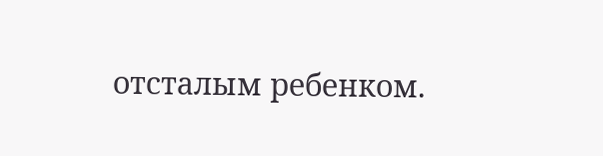отсталым ребенком.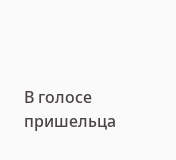В голосе пришельца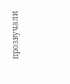прозвучали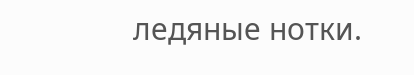ледяные нотки.